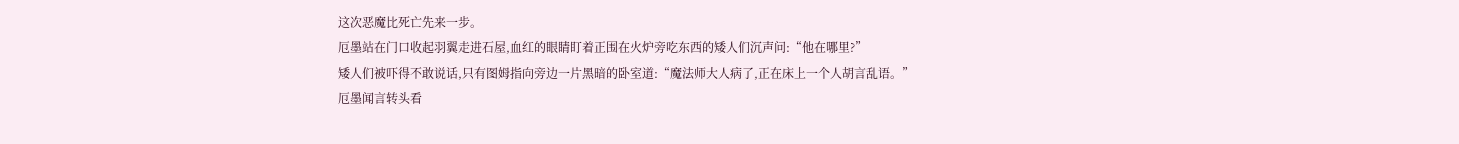这次恶魔比死亡先来一步。
厄墨站在门口收起羽翼走进石屋,血红的眼睛盯着正围在火炉旁吃东西的矮人们沉声问:“他在哪里?”
矮人们被吓得不敢说话,只有图姆指向旁边一片黑暗的卧室道:“魔法师大人病了,正在床上一个人胡言乱语。”
厄墨闻言转头看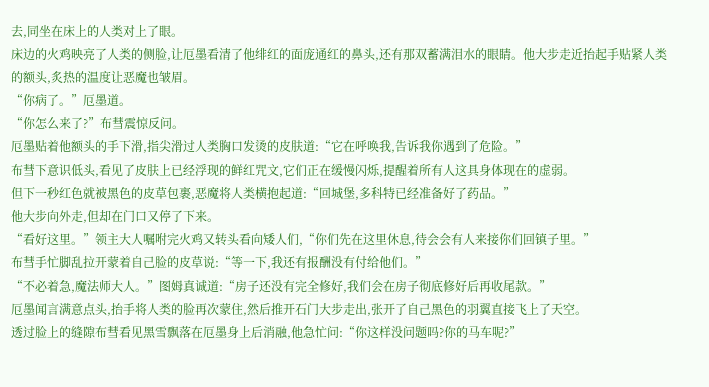去,同坐在床上的人类对上了眼。
床边的火鸡映亮了人类的侧脸,让厄墨看清了他绯红的面庞通红的鼻头,还有那双蓄满泪水的眼睛。他大步走近抬起手贴紧人类的额头,炙热的温度让恶魔也皱眉。
“你病了。”厄墨道。
“你怎么来了?”布彗震惊反问。
厄墨贴着他额头的手下滑,指尖滑过人类胸口发烫的皮肤道:“它在呼唤我,告诉我你遇到了危险。”
布彗下意识低头,看见了皮肤上已经浮现的鲜红咒文,它们正在缓慢闪烁,提醒着所有人这具身体现在的虚弱。
但下一秒红色就被黑色的皮草包裹,恶魔将人类横抱起道:“回城堡,多科特已经准备好了药品。”
他大步向外走,但却在门口又停了下来。
“看好这里。”领主大人嘱咐完火鸡又转头看向矮人们,“你们先在这里休息,待会会有人来接你们回镇子里。”
布彗手忙脚乱拉开蒙着自己脸的皮草说:“等一下,我还有报酬没有付给他们。”
“不必着急,魔法师大人。”图姆真诚道:“房子还没有完全修好,我们会在房子彻底修好后再收尾款。”
厄墨闻言满意点头,抬手将人类的脸再次蒙住,然后推开石门大步走出,张开了自己黑色的羽翼直接飞上了天空。
透过脸上的缝隙布彗看见黑雪飘落在厄墨身上后消融,他急忙问:“你这样没问题吗?你的马车呢?”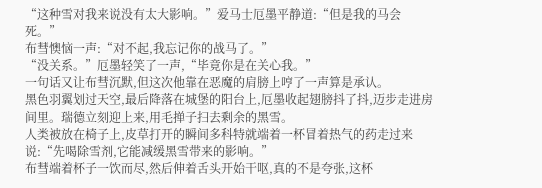“这种雪对我来说没有太大影响。”爱马士厄墨平静道:“但是我的马会死。”
布彗懊恼一声:“对不起,我忘记你的战马了。”
“没关系。”厄墨轻笑了一声,“毕竟你是在关心我。”
一句话又让布彗沉默,但这次他靠在恶魔的肩膀上哼了一声算是承认。
黑色羽翼划过天空,最后降落在城堡的阳台上,厄墨收起翅膀抖了抖,迈步走进房间里。瑞德立刻迎上来,用毛掸子扫去剩余的黑雪。
人类被放在椅子上,皮草打开的瞬间多科特就端着一杯冒着热气的药走过来说:“先喝除雪剂,它能减缓黑雪带来的影响。”
布彗端着杯子一饮而尽,然后伸着舌头开始干呕,真的不是夸张,这杯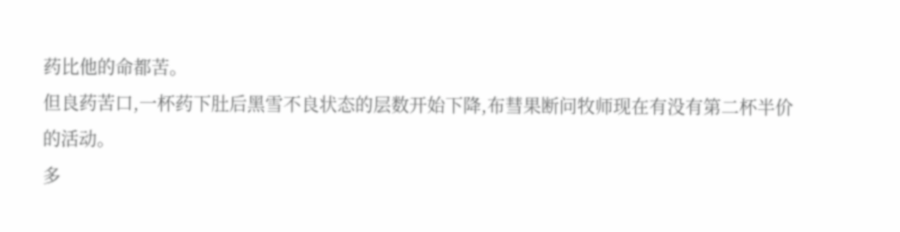药比他的命都苦。
但良药苦口,一杯药下肚后黑雪不良状态的层数开始下降,布彗果断问牧师现在有没有第二杯半价的活动。
多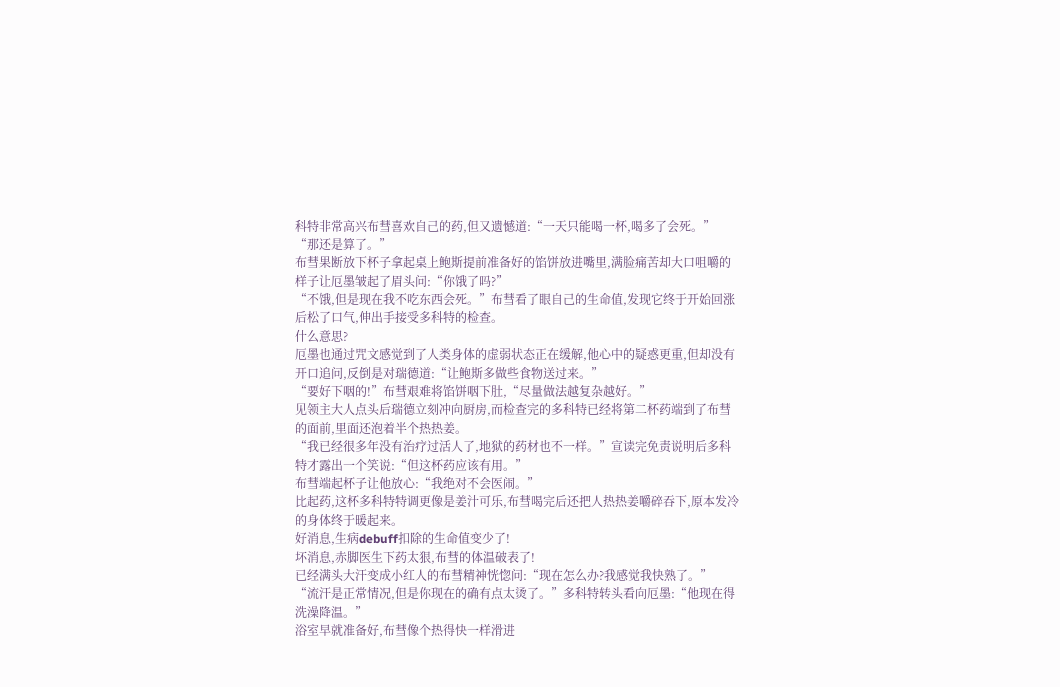科特非常高兴布彗喜欢自己的药,但又遗憾道:“一天只能喝一杯,喝多了会死。”
“那还是算了。”
布彗果断放下杯子拿起桌上鲍斯提前准备好的馅饼放进嘴里,满脸痛苦却大口咀嚼的样子让厄墨皱起了眉头问:“你饿了吗?”
“不饿,但是现在我不吃东西会死。”布彗看了眼自己的生命值,发现它终于开始回涨后松了口气,伸出手接受多科特的检查。
什么意思?
厄墨也通过咒文感觉到了人类身体的虚弱状态正在缓解,他心中的疑惑更重,但却没有开口追问,反倒是对瑞德道:“让鲍斯多做些食物送过来。”
“要好下咽的!”布彗艰难将馅饼咽下肚,“尽量做法越复杂越好。”
见领主大人点头后瑞德立刻冲向厨房,而检查完的多科特已经将第二杯药端到了布彗的面前,里面还泡着半个热热姜。
“我已经很多年没有治疗过活人了,地狱的药材也不一样。”宣读完免责说明后多科特才露出一个笑说:“但这杯药应该有用。”
布彗端起杯子让他放心:“我绝对不会医闹。”
比起药,这杯多科特特调更像是姜汁可乐,布彗喝完后还把人热热姜嚼碎吞下,原本发冷的身体终于暖起来。
好消息,生病debuff扣除的生命值变少了!
坏消息,赤脚医生下药太狠,布彗的体温破表了!
已经满头大汗变成小红人的布彗精神恍惚问:“现在怎么办?我感觉我快熟了。”
“流汗是正常情况,但是你现在的确有点太烫了。”多科特转头看向厄墨:“他现在得洗澡降温。”
浴室早就准备好,布彗像个热得快一样滑进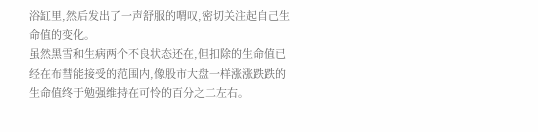浴缸里,然后发出了一声舒服的喟叹,密切关注起自己生命值的变化。
虽然黑雪和生病两个不良状态还在,但扣除的生命值已经在布彗能接受的范围内,像股市大盘一样涨涨跌跌的生命值终于勉强维持在可怜的百分之二左右。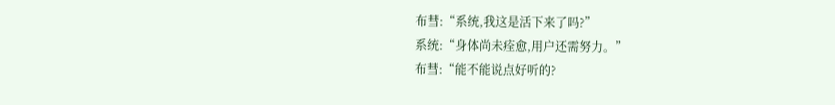布彗:“系统,我这是活下来了吗?”
系统:“身体尚未痊愈,用户还需努力。”
布彗:“能不能说点好听的?